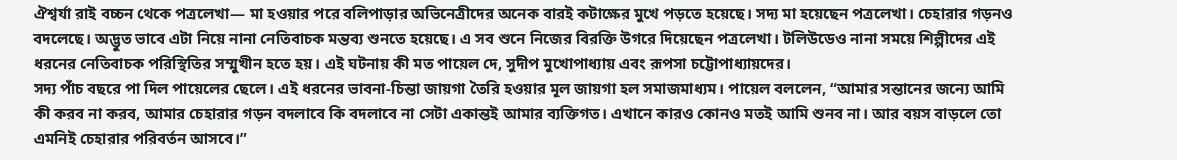ঐশ্বর্যা রাই বচ্চন থেকে পত্রলেখা— মা হওয়ার পরে বলিপাড়ার অভিনেত্রীদের অনেক বারই কটাক্ষের মুখে পড়তে হয়েছে। সদ্য মা হয়েছেন পত্রলেখা। চেহারার গড়নও বদলেছে। অদ্ভুত ভাবে এটা নিয়ে নানা নেতিবাচক মন্তব্য শুনতে হয়েছে। এ সব শুনে নিজের বিরক্তি উগরে দিয়েছেন পত্রলেখা। টলিউডেও নানা সময়ে শিল্পীদের এই ধরনের নেতিবাচক পরিস্থিতির সম্মুখীন হতে হয়। এই ঘটনায় কী মত পায়েল দে, সুদীপ মুখোপাধ্যায় এবং রূপসা চট্টোপাধ্যায়দের।
সদ্য পাঁচ বছরে পা দিল পায়েলের ছেলে। এই ধরনের ভাবনা-চিন্তা জায়গা তৈরি হওয়ার মূল জায়গা হল সমাজমাধ্যম। পায়েল বললেন, “আমার সন্তানের জন্যে আমি কী করব না করব, আমার চেহারার গড়ন বদলাবে কি বদলাবে না সেটা একান্তই আমার ব্যক্তিগত। এখানে কারও কোনও মতই আমি শুনব না। আর বয়স বাড়লে তো এমনিই চেহারার পরিবর্তন আসবে।”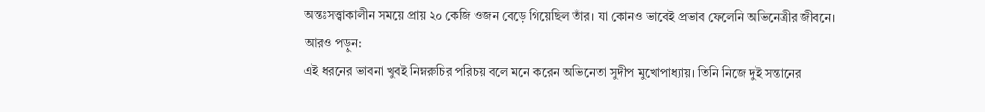অন্তঃসত্ত্বাকালীন সময়ে প্রায় ২০ কেজি ওজন বেড়ে গিয়েছিল তাঁর। যা কোনও ভাবেই প্রভাব ফেলেনি অভিনেত্রীর জীবনে।
আরও পড়ুন:
এই ধরনের ভাবনা খুবই নিম্নরুচির পরিচয় বলে মনে করেন অভিনেতা সুদীপ মুখোপাধ্যায়। তিনি নিজে দুই সন্তানের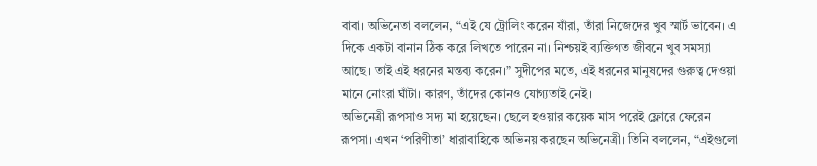বাবা। অভিনেতা বললেন, “এই যে ট্রোলিং করেন যাঁরা, তাঁরা নিজেদের খুব স্মার্ট ভাবেন। এ দিকে একটা বানান ঠিক করে লিখতে পারেন না। নিশ্চয়ই ব্যক্তিগত জীবনে খুব সমস্যা আছে। তাই এই ধরনের মন্তব্য করেন।” সুদীপের মতে, এই ধরনের মানুষদের গুরুত্ব দেওয়া মানে নোংরা ঘাঁটা। কারণ, তাঁদের কোনও যোগ্যতাই নেই।
অভিনেত্রী রূপসাও সদ্য মা হয়েছেন। ছেলে হওয়ার কয়েক মাস পরেই ফ্লোরে ফেরেন রূপসা। এখন ‘পরিণীতা’ ধারাবাহিকে অভিনয় করছেন অভিনেত্রী। তিনি বললেন, “এইগুলো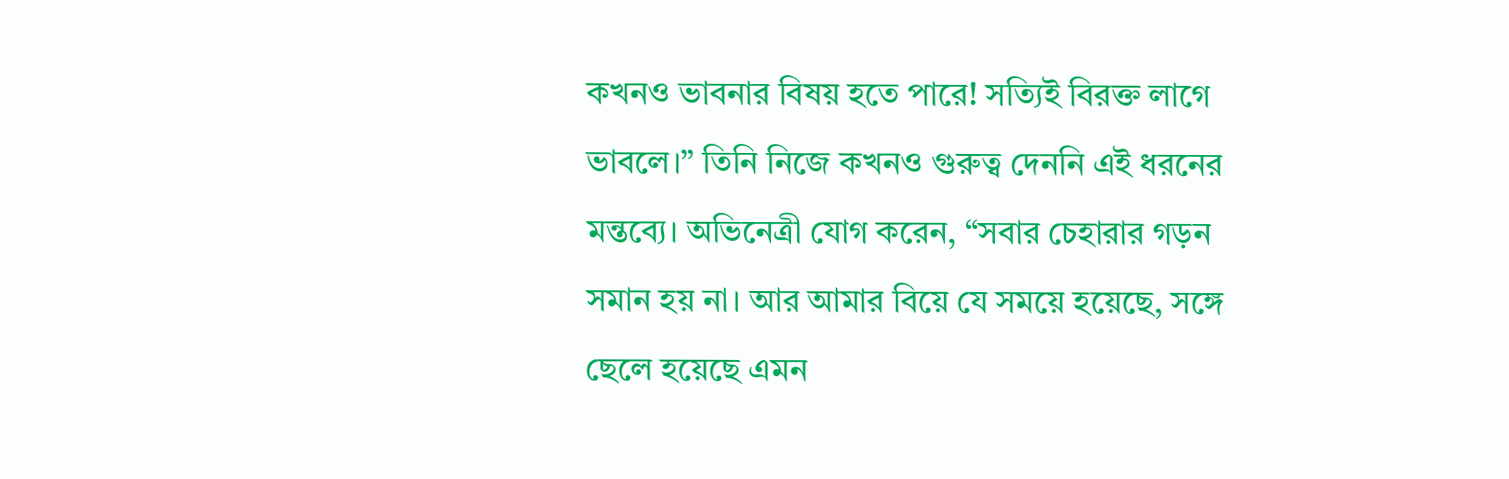কখনও ভাবনার বিষয় হতে পারে! সত্যিই বিরক্ত লাগে ভাবলে।” তিনি নিজে কখনও গুরুত্ব দেননি এই ধরনের মন্তব্যে। অভিনেত্রী যোগ করেন, “সবার চেহারার গড়ন সমান হয় না। আর আমার বিয়ে যে সময়ে হয়েছে, সঙ্গে ছেলে হয়েছে এমন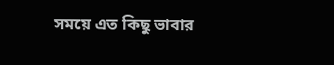সময়ে এত কিছু ভাবার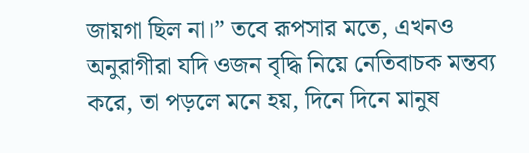জায়গা ছিল না।” তবে রূপসার মতে, এখনও অনুরাগীরা যদি ওজন বৃদ্ধি নিয়ে নেতিবাচক মন্তব্য করে, তা পড়লে মনে হয়, দিনে দিনে মানুষ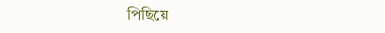পিছিয়ে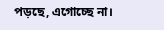পড়ছে, এগোচ্ছে না।